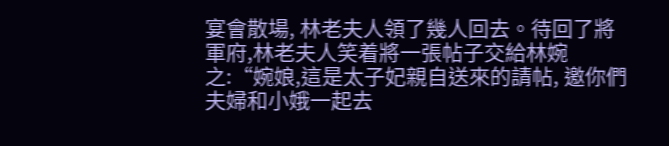宴會散場, 林老夫人領了幾人回去。待回了將軍府,林老夫人笑着將一張帖子交給林婉之:“婉娘,這是太子妃親自送來的請帖, 邀你們夫婦和小娥一起去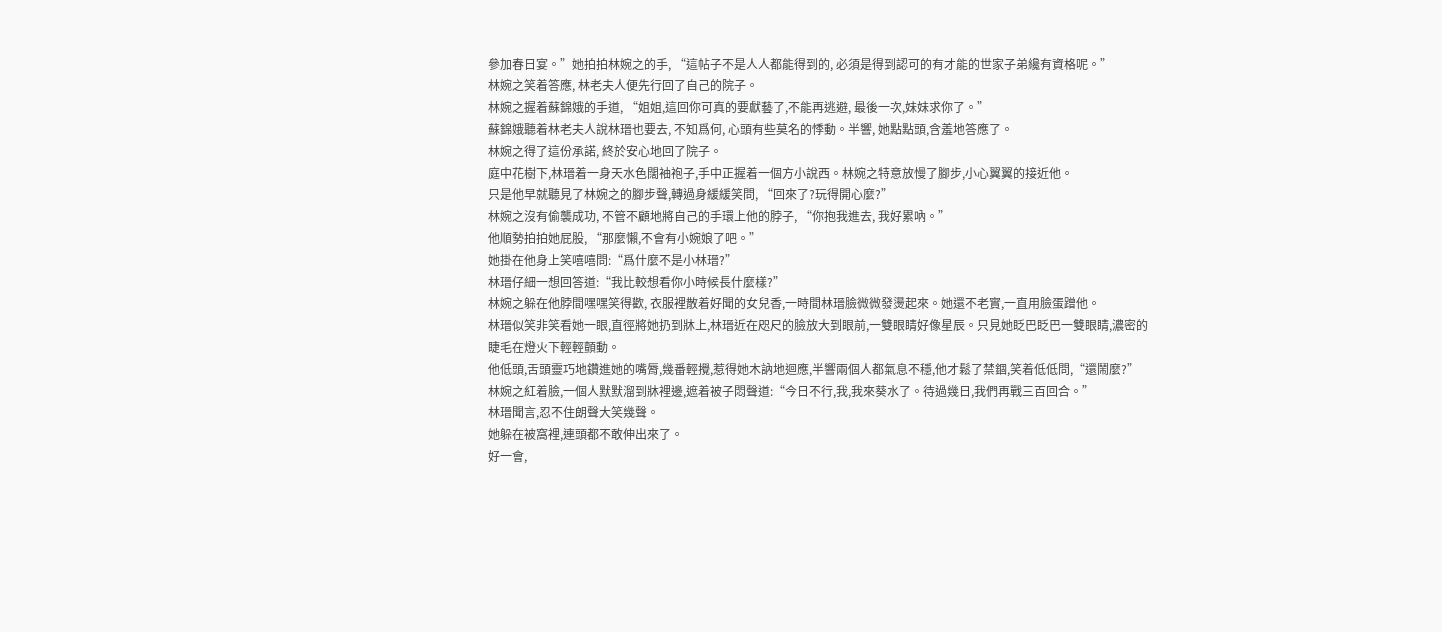參加春日宴。”她拍拍林婉之的手, “這帖子不是人人都能得到的, 必須是得到認可的有才能的世家子弟纔有資格呢。”
林婉之笑着答應, 林老夫人便先行回了自己的院子。
林婉之握着蘇錦娥的手道, “姐姐,這回你可真的要獻藝了,不能再逃避, 最後一次,妹妹求你了。”
蘇錦娥聽着林老夫人說林瑨也要去, 不知爲何, 心頭有些莫名的悸動。半響, 她點點頭,含羞地答應了。
林婉之得了這份承諾, 終於安心地回了院子。
庭中花樹下,林瑨着一身天水色闊袖袍子,手中正握着一個方小說西。林婉之特意放慢了腳步,小心翼翼的接近他。
只是他早就聽見了林婉之的腳步聲,轉過身緩緩笑問, “回來了?玩得開心麼?”
林婉之沒有偷襲成功, 不管不顧地將自己的手環上他的脖子, “你抱我進去, 我好累吶。”
他順勢拍拍她屁股, “那麼懶,不會有小婉娘了吧。”
她掛在他身上笑嘻嘻問:“爲什麼不是小林瑨?”
林瑨仔細一想回答道:“我比較想看你小時候長什麼樣?”
林婉之躲在他脖間嘿嘿笑得歡, 衣服裡散着好聞的女兒香,一時間林瑨臉微微發燙起來。她還不老實,一直用臉蛋蹭他。
林瑨似笑非笑看她一眼,直徑將她扔到牀上,林瑨近在咫尺的臉放大到眼前,一雙眼睛好像星辰。只見她眨巴眨巴一雙眼睛,濃密的睫毛在燈火下輕輕顫動。
他低頭,舌頭靈巧地鑽進她的嘴脣,幾番輕攪,惹得她木訥地迴應,半響兩個人都氣息不穩,他才鬆了禁錮,笑着低低問,“還鬧麼?”
林婉之紅着臉,一個人默默溜到牀裡邊,遮着被子悶聲道:“今日不行,我,我來葵水了。待過幾日,我們再戰三百回合。”
林瑨聞言,忍不住朗聲大笑幾聲。
她躲在被窩裡,連頭都不敢伸出來了。
好一會,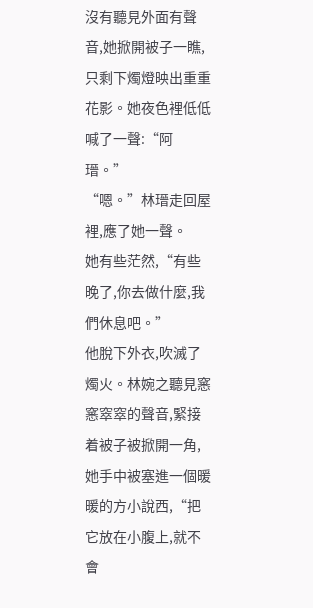沒有聽見外面有聲音,她掀開被子一瞧,只剩下燭燈映出重重花影。她夜色裡低低喊了一聲:“阿瑨。”
“嗯。”林瑨走回屋裡,應了她一聲。
她有些茫然,“有些晚了,你去做什麼,我們休息吧。”
他脫下外衣,吹滅了燭火。林婉之聽見窸窸窣窣的聲音,緊接着被子被掀開一角,她手中被塞進一個暖暖的方小說西,“把它放在小腹上,就不會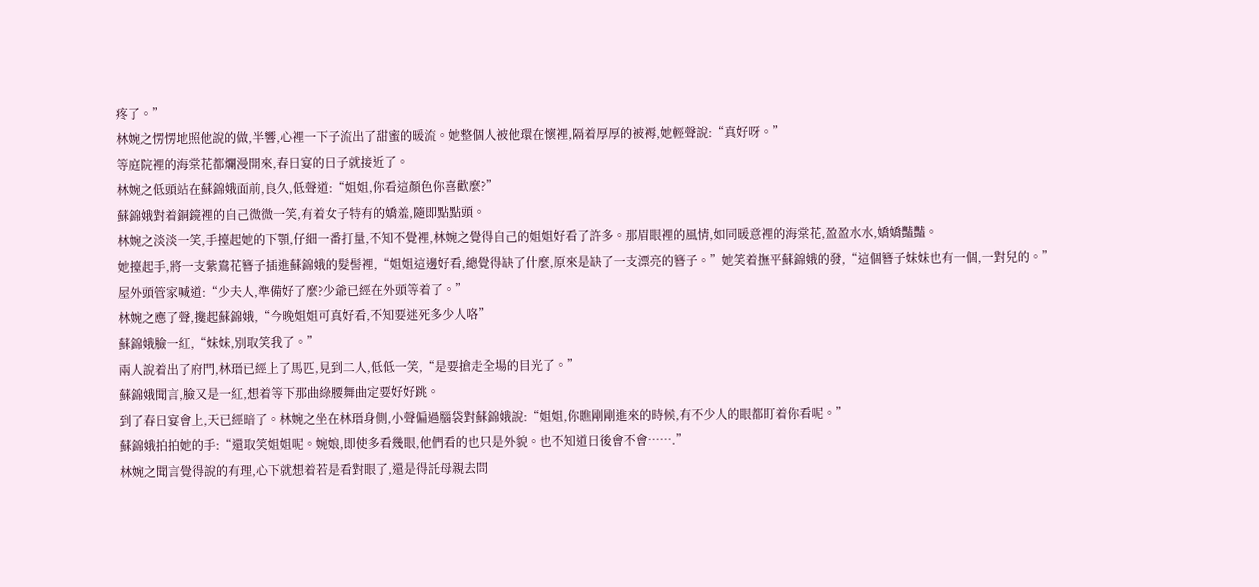疼了。”
林婉之愣愣地照他說的做,半響,心裡一下子流出了甜蜜的暖流。她整個人被他環在懷裡,隔着厚厚的被褥,她輕聲說:“真好呀。”
等庭院裡的海棠花都爛漫開來,春日宴的日子就接近了。
林婉之低頭站在蘇錦娥面前,良久,低聲道:“姐姐,你看這顏色你喜歡麼?”
蘇錦娥對着銅鏡裡的自己微微一笑,有着女子特有的嬌羞,隨即點點頭。
林婉之淡淡一笑,手擡起她的下顎,仔細一番打量,不知不覺裡,林婉之覺得自己的姐姐好看了許多。那眉眼裡的風情,如同暖意裡的海棠花,盈盈水水,嬌嬌豔豔。
她擡起手,將一支紫鴦花簪子插進蘇錦娥的髮髻裡,“姐姐這邊好看,總覺得缺了什麼,原來是缺了一支漂亮的簪子。”她笑着撫平蘇錦娥的發,“這個簪子妹妹也有一個,一對兒的。”
屋外頭管家喊道:“少夫人,準備好了麼?少爺已經在外頭等着了。”
林婉之應了聲,攙起蘇錦娥,“今晚姐姐可真好看,不知要迷死多少人咯”
蘇錦娥臉一紅,“妹妹,別取笑我了。”
兩人說着出了府門,林瑨已經上了馬匹,見到二人,低低一笑,“是要搶走全場的目光了。”
蘇錦娥聞言,臉又是一紅,想着等下那曲綠腰舞曲定要好好跳。
到了春日宴會上,天已經暗了。林婉之坐在林瑨身側,小聲偏過腦袋對蘇錦娥說:“姐姐,你瞧剛剛進來的時候,有不少人的眼都盯着你看呢。”
蘇錦娥拍拍她的手:“還取笑姐姐呢。婉娘,即使多看幾眼,他們看的也只是外貌。也不知道日後會不會…….”
林婉之聞言覺得說的有理,心下就想着若是看對眼了,還是得託母親去問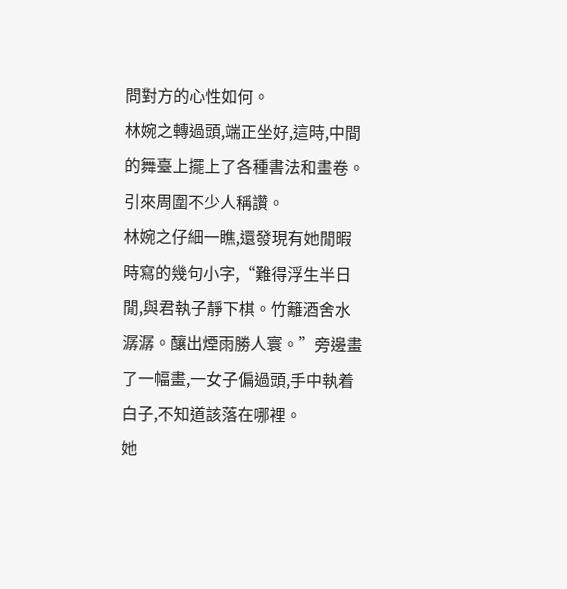問對方的心性如何。
林婉之轉過頭,端正坐好,這時,中間的舞臺上擺上了各種書法和畫卷。引來周圍不少人稱讚。
林婉之仔細一瞧,還發現有她閒暇時寫的幾句小字,“難得浮生半日閒,與君執子靜下棋。竹籬酒舍水潺潺。釀出煙雨勝人寰。”旁邊畫了一幅畫,一女子偏過頭,手中執着白子,不知道該落在哪裡。
她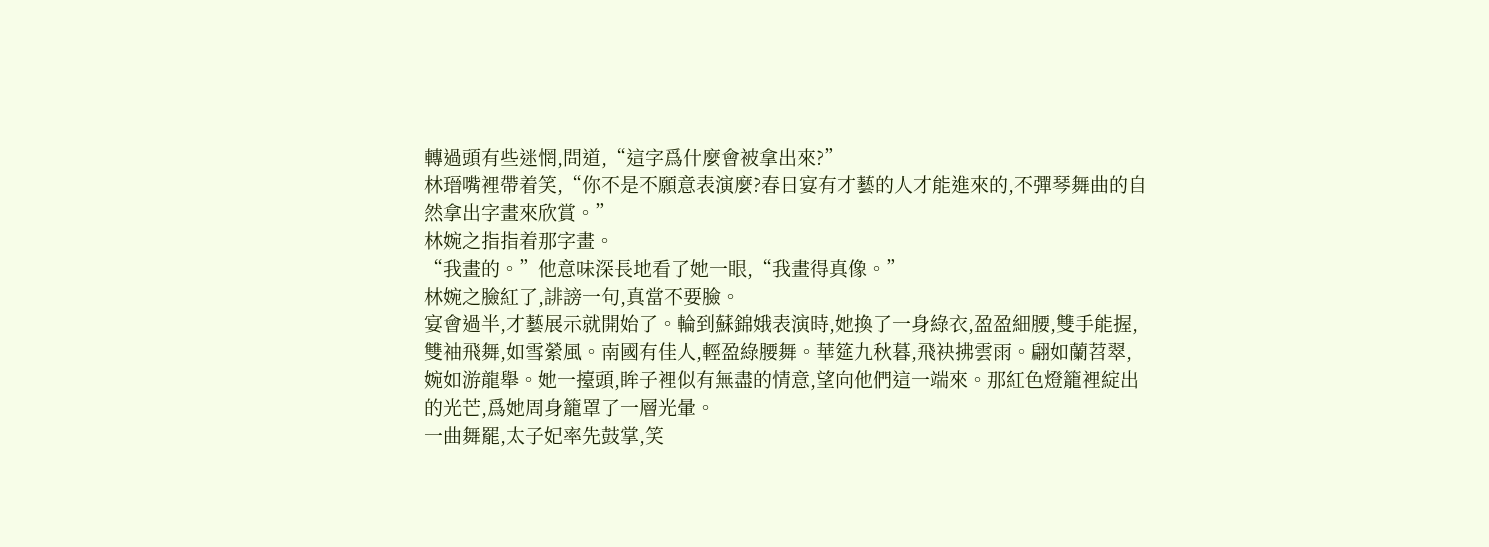轉過頭有些迷惘,問道,“這字爲什麼會被拿出來?”
林瑨嘴裡帶着笑,“你不是不願意表演麼?春日宴有才藝的人才能進來的,不彈琴舞曲的自然拿出字畫來欣賞。”
林婉之指指着那字畫。
“我畫的。”他意味深長地看了她一眼,“我畫得真像。”
林婉之臉紅了,誹謗一句,真當不要臉。
宴會過半,才藝展示就開始了。輪到蘇錦娥表演時,她換了一身綠衣,盈盈細腰,雙手能握,雙袖飛舞,如雪縈風。南國有佳人,輕盈綠腰舞。華筵九秋暮,飛袂拂雲雨。翩如蘭苕翠,婉如游龍舉。她一擡頭,眸子裡似有無盡的情意,望向他們這一端來。那紅色燈籠裡綻出的光芒,爲她周身籠罩了一層光暈。
一曲舞罷,太子妃率先鼓掌,笑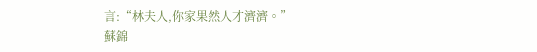言:“林夫人,你家果然人才濟濟。”
蘇錦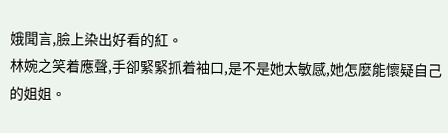娥聞言,臉上染出好看的紅。
林婉之笑着應聲,手卻緊緊抓着袖口,是不是她太敏感,她怎麼能懷疑自己的姐姐。